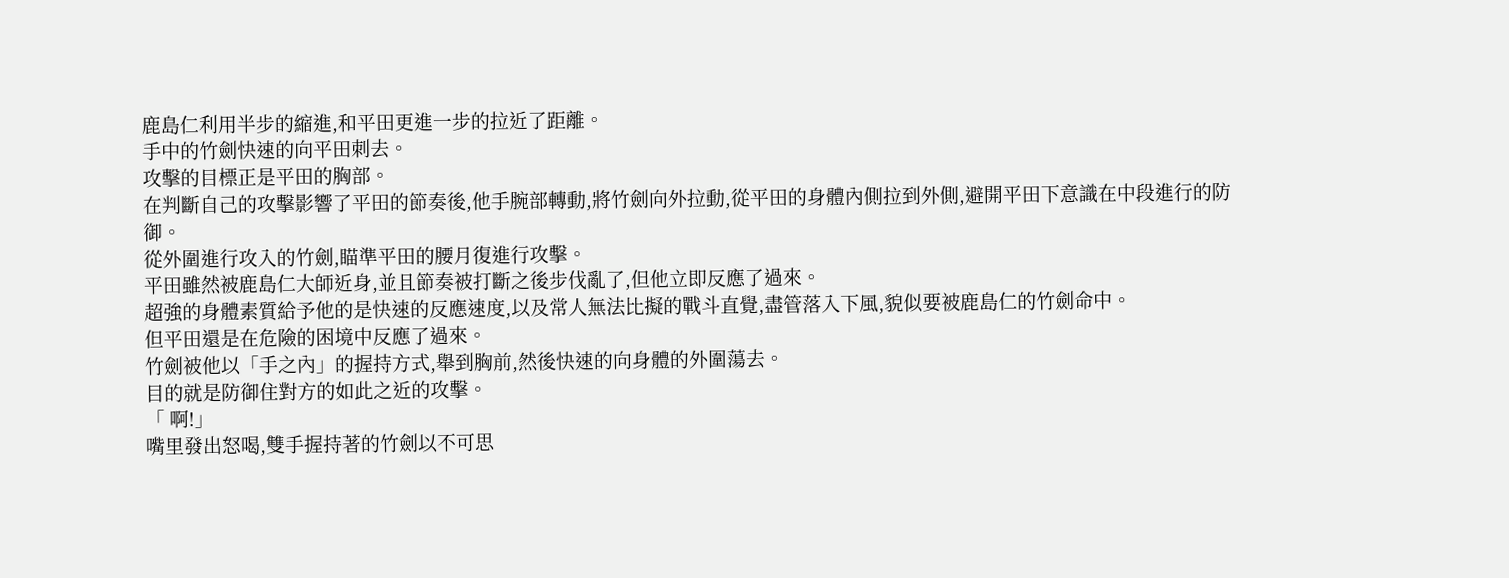鹿島仁利用半步的縮進,和平田更進一步的拉近了距離。
手中的竹劍快速的向平田刺去。
攻擊的目標正是平田的胸部。
在判斷自己的攻擊影響了平田的節奏後,他手腕部轉動,將竹劍向外拉動,從平田的身體內側拉到外側,避開平田下意識在中段進行的防御。
從外圍進行攻入的竹劍,瞄準平田的腰月復進行攻擊。
平田雖然被鹿島仁大師近身,並且節奏被打斷之後步伐亂了,但他立即反應了過來。
超強的身體素質給予他的是快速的反應速度,以及常人無法比擬的戰斗直覺,盡管落入下風,貌似要被鹿島仁的竹劍命中。
但平田還是在危險的困境中反應了過來。
竹劍被他以「手之內」的握持方式,舉到胸前,然後快速的向身體的外圍蕩去。
目的就是防御住對方的如此之近的攻擊。
「 啊!」
嘴里發出怒喝,雙手握持著的竹劍以不可思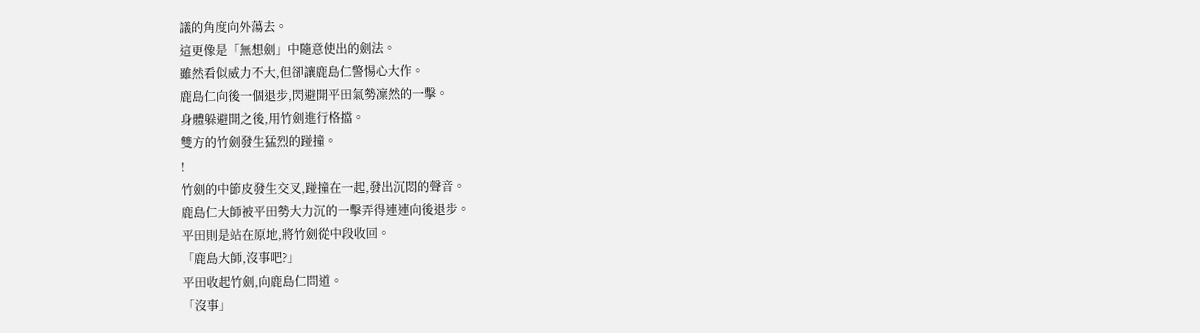議的角度向外蕩去。
這更像是「無想劍」中隨意使出的劍法。
雖然看似威力不大,但卻讓鹿島仁警惕心大作。
鹿島仁向後一個退步,閃避開平田氣勢凜然的一擊。
身體躲避開之後,用竹劍進行格擋。
雙方的竹劍發生猛烈的踫撞。
!
竹劍的中節皮發生交叉,踫撞在一起,發出沉悶的聲音。
鹿島仁大師被平田勢大力沉的一擊弄得連連向後退步。
平田則是站在原地,將竹劍從中段收回。
「鹿島大師,沒事吧?」
平田收起竹劍,向鹿島仁問道。
「沒事」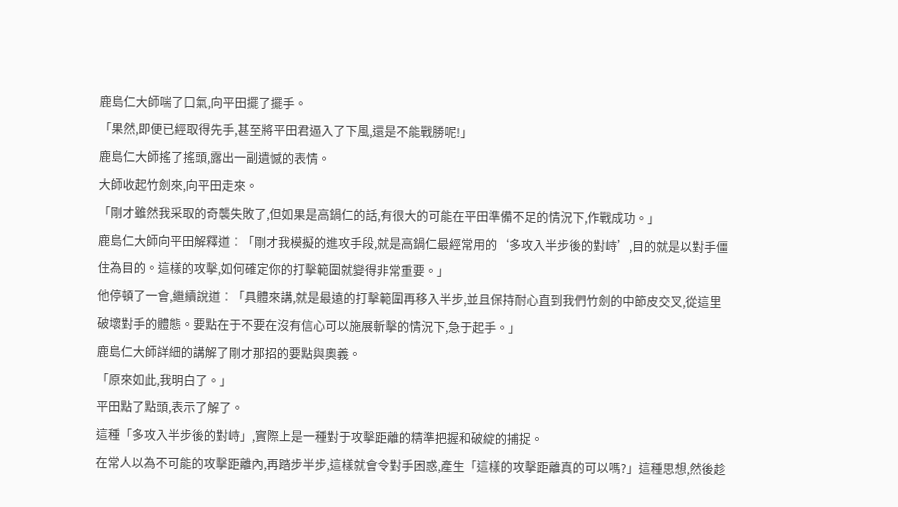鹿島仁大師喘了口氣,向平田擺了擺手。
「果然,即便已經取得先手,甚至將平田君逼入了下風,還是不能戰勝呢!」
鹿島仁大師搖了搖頭,露出一副遺憾的表情。
大師收起竹劍來,向平田走來。
「剛才雖然我采取的奇襲失敗了,但如果是高鍋仁的話,有很大的可能在平田準備不足的情況下,作戰成功。」
鹿島仁大師向平田解釋道︰「剛才我模擬的進攻手段,就是高鍋仁最經常用的‘多攻入半步後的對峙’,目的就是以對手僵住為目的。這樣的攻擊,如何確定你的打擊範圍就變得非常重要。」
他停頓了一會,繼續說道︰「具體來講,就是最遠的打擊範圍再移入半步,並且保持耐心直到我們竹劍的中節皮交叉,從這里破壞對手的體態。要點在于不要在沒有信心可以施展斬擊的情況下,急于起手。」
鹿島仁大師詳細的講解了剛才那招的要點與奧義。
「原來如此,我明白了。」
平田點了點頭,表示了解了。
這種「多攻入半步後的對峙」,實際上是一種對于攻擊距離的精準把握和破綻的捕捉。
在常人以為不可能的攻擊距離內,再踏步半步,這樣就會令對手困惑,產生「這樣的攻擊距離真的可以嗎?」這種思想,然後趁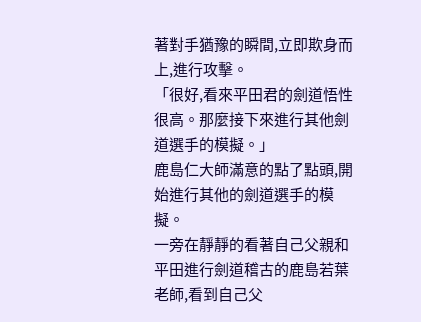著對手猶豫的瞬間,立即欺身而上,進行攻擊。
「很好,看來平田君的劍道悟性很高。那麼接下來進行其他劍道選手的模擬。」
鹿島仁大師滿意的點了點頭,開始進行其他的劍道選手的模擬。
一旁在靜靜的看著自己父親和平田進行劍道稽古的鹿島若葉老師,看到自己父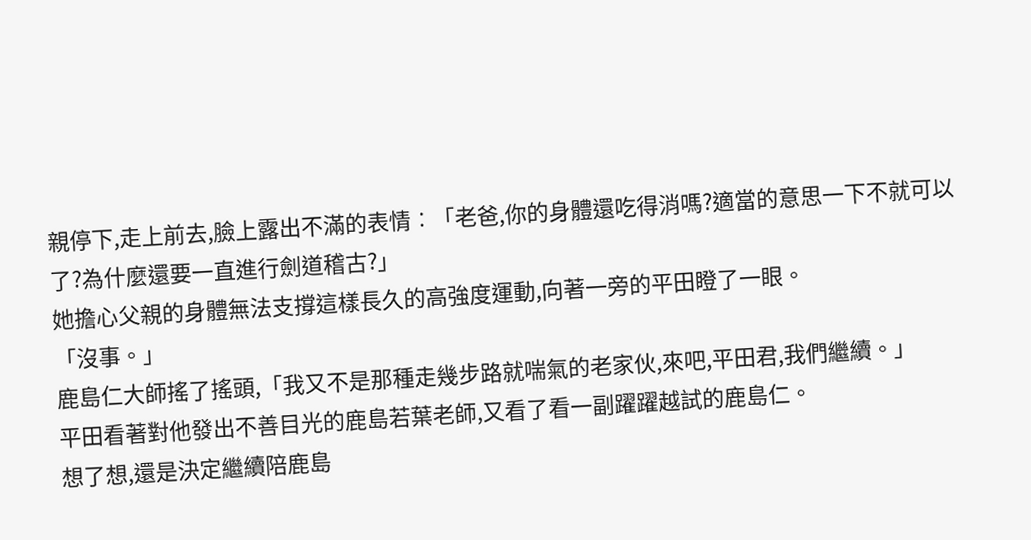親停下,走上前去,臉上露出不滿的表情︰「老爸,你的身體還吃得消嗎?適當的意思一下不就可以了?為什麼還要一直進行劍道稽古?」
她擔心父親的身體無法支撐這樣長久的高強度運動,向著一旁的平田瞪了一眼。
「沒事。」
鹿島仁大師搖了搖頭,「我又不是那種走幾步路就喘氣的老家伙,來吧,平田君,我們繼續。」
平田看著對他發出不善目光的鹿島若葉老師,又看了看一副躍躍越試的鹿島仁。
想了想,還是決定繼續陪鹿島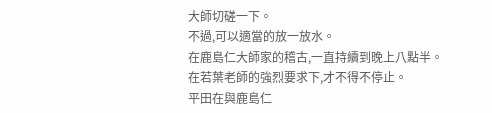大師切磋一下。
不過,可以適當的放一放水。
在鹿島仁大師家的稽古,一直持續到晚上八點半。
在若葉老師的強烈要求下,才不得不停止。
平田在與鹿島仁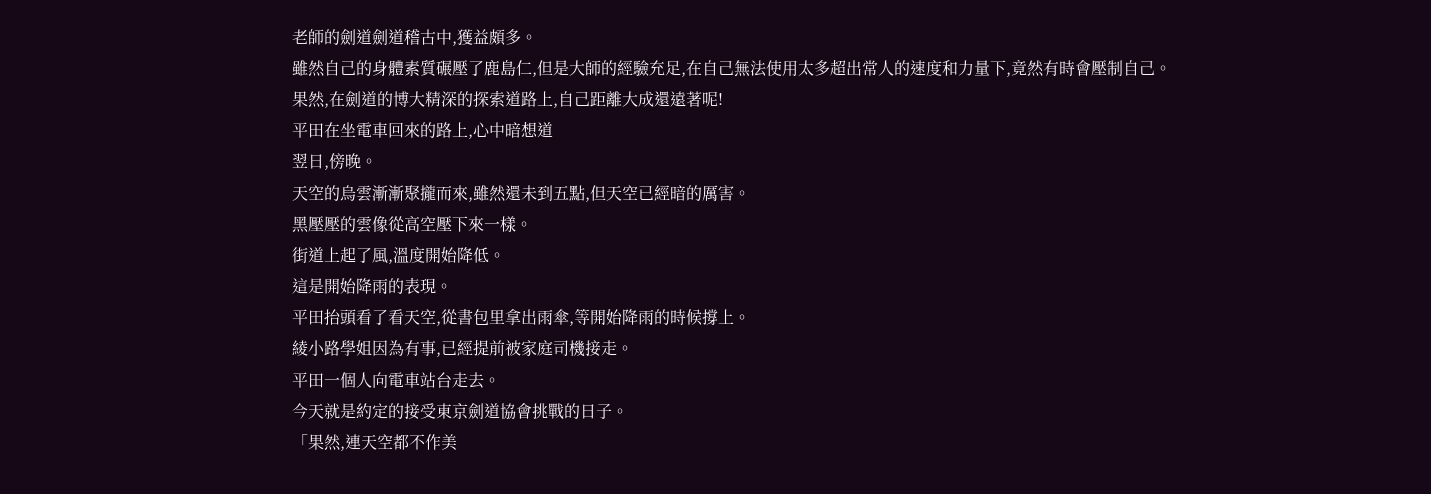老師的劍道劍道稽古中,獲益頗多。
雖然自己的身體素質碾壓了鹿島仁,但是大師的經驗充足,在自己無法使用太多超出常人的速度和力量下,竟然有時會壓制自己。
果然,在劍道的博大精深的探索道路上,自己距離大成還遠著呢!
平田在坐電車回來的路上,心中暗想道
翌日,傍晚。
天空的烏雲漸漸聚攏而來,雖然還未到五點,但天空已經暗的厲害。
黑壓壓的雲像從高空壓下來一樣。
街道上起了風,溫度開始降低。
這是開始降雨的表現。
平田抬頭看了看天空,從書包里拿出雨傘,等開始降雨的時候撐上。
綾小路學姐因為有事,已經提前被家庭司機接走。
平田一個人向電車站台走去。
今天就是約定的接受東京劍道協會挑戰的日子。
「果然,連天空都不作美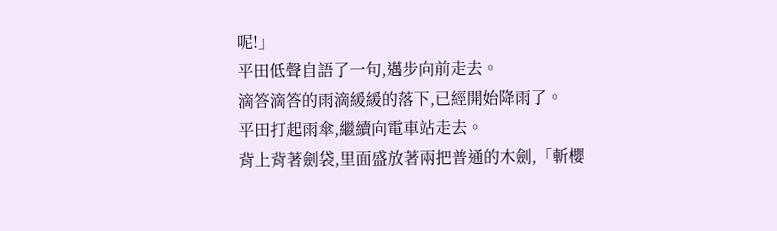呢!」
平田低聲自語了一句,邁步向前走去。
滴答滴答的雨滴緩緩的落下,已經開始降雨了。
平田打起雨傘,繼續向電車站走去。
背上背著劍袋,里面盛放著兩把普通的木劍,「斬櫻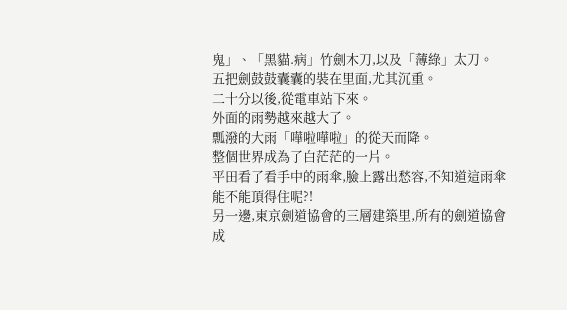鬼」、「黑貓.病」竹劍木刀,以及「薄綠」太刀。
五把劍鼓鼓囊囊的裝在里面,尤其沉重。
二十分以後,從電車站下來。
外面的雨勢越來越大了。
瓢潑的大雨「嘩啦嘩啦」的從天而降。
整個世界成為了白茫茫的一片。
平田看了看手中的雨傘,臉上露出愁容,不知道這雨傘能不能頂得住呢?!
另一邊,東京劍道協會的三層建築里,所有的劍道協會成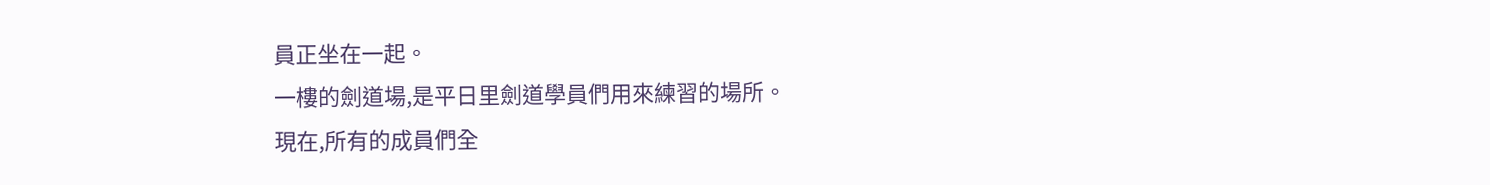員正坐在一起。
一樓的劍道場,是平日里劍道學員們用來練習的場所。
現在,所有的成員們全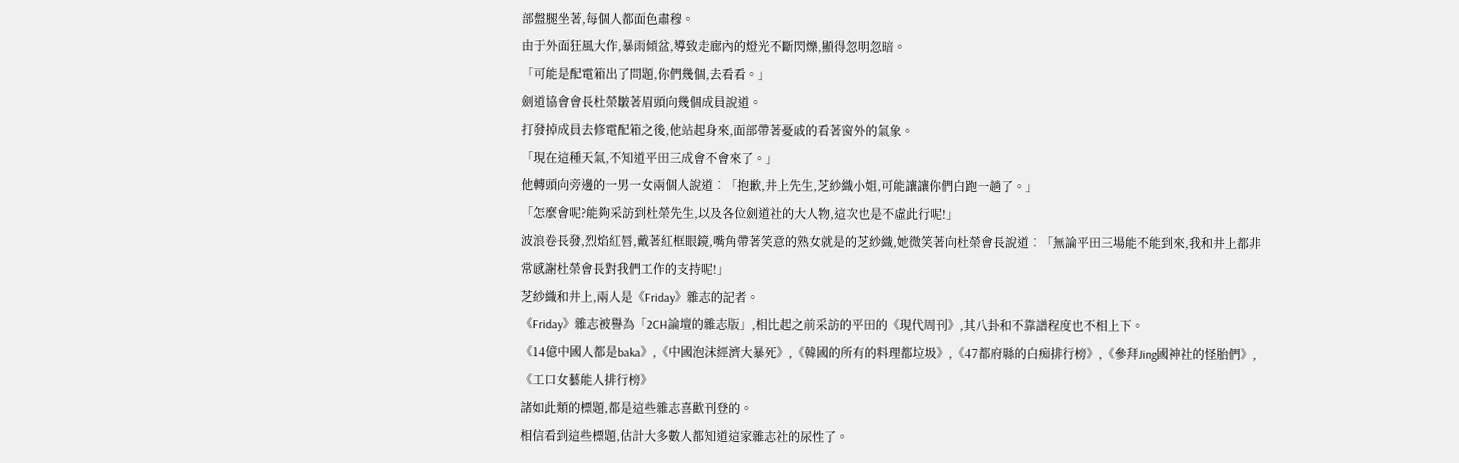部盤腿坐著,每個人都面色肅穆。
由于外面狂風大作,暴雨傾盆,導致走廊內的燈光不斷閃爍,顯得忽明忽暗。
「可能是配電箱出了問題,你們幾個,去看看。」
劍道協會會長杜榮皺著眉頭向幾個成員說道。
打發掉成員去修電配箱之後,他站起身來,面部帶著憂戚的看著窗外的氣象。
「現在這種天氣,不知道平田三成會不會來了。」
他轉頭向旁邊的一男一女兩個人說道︰「抱歉,井上先生,芝紗織小姐,可能讓讓你們白跑一趟了。」
「怎麼會呢?能夠采訪到杜榮先生,以及各位劍道社的大人物,這次也是不虛此行呢!」
波浪卷長發,烈焰紅唇,戴著紅框眼鏡,嘴角帶著笑意的熟女就是的芝紗織,她微笑著向杜榮會長說道︰「無論平田三場能不能到來,我和井上都非常感謝杜榮會長對我們工作的支持呢!」
芝紗織和井上,兩人是《Friday》雜志的記者。
《Friday》雜志被譽為「2CH論壇的雜志版」,相比起之前采訪的平田的《現代周刊》,其八卦和不靠譜程度也不相上下。
《14億中國人都是baka》,《中國泡沫經濟大暴死》,《韓國的所有的料理都垃圾》,《47都府縣的白痴排行榜》,《參拜Jing國神社的怪胎們》,《工口女藝能人排行榜》
諸如此類的標題,都是這些雜志喜歡刊登的。
相信看到這些標題,估計大多數人都知道這家雜志社的尿性了。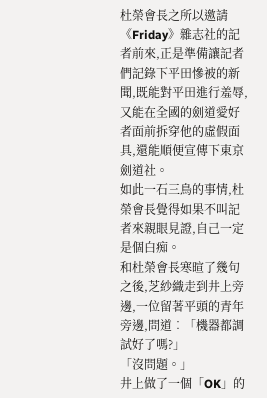杜榮會長之所以邀請《Friday》雜志社的記者前來,正是準備讓記者們記錄下平田慘被的新聞,既能對平田進行羞辱,又能在全國的劍道愛好者面前拆穿他的虛假面具,還能順便宣傳下東京劍道社。
如此一石三鳥的事情,杜榮會長覺得如果不叫記者來親眼見證,自己一定是個白痴。
和杜榮會長寒暄了幾句之後,芝紗織走到井上旁邊,一位留著平頭的青年旁邊,問道︰「機器都調試好了嗎?」
「沒問題。」
井上做了一個「OK」的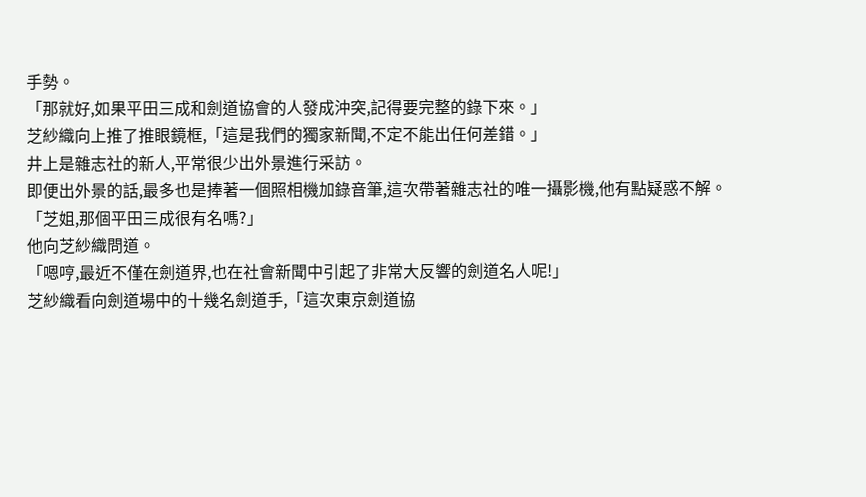手勢。
「那就好,如果平田三成和劍道協會的人發成沖突,記得要完整的錄下來。」
芝紗織向上推了推眼鏡框,「這是我們的獨家新聞,不定不能出任何差錯。」
井上是雜志社的新人,平常很少出外景進行采訪。
即便出外景的話,最多也是捧著一個照相機加錄音筆,這次帶著雜志社的唯一攝影機,他有點疑惑不解。
「芝姐,那個平田三成很有名嗎?」
他向芝紗織問道。
「嗯哼,最近不僅在劍道界,也在社會新聞中引起了非常大反響的劍道名人呢!」
芝紗織看向劍道場中的十幾名劍道手,「這次東京劍道協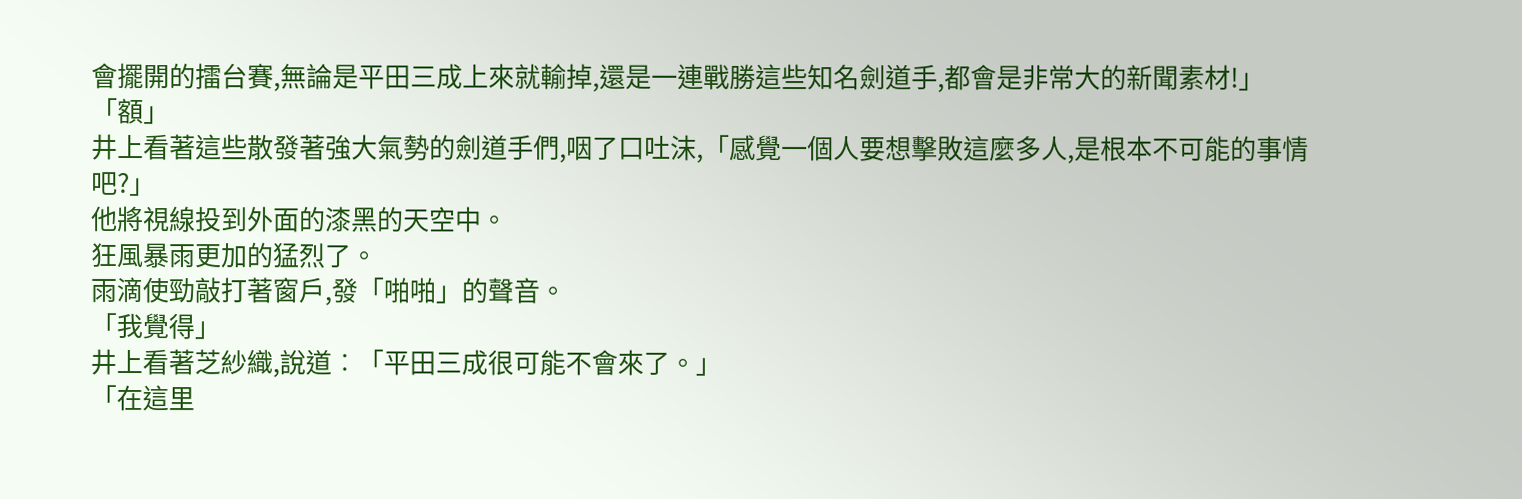會擺開的擂台賽,無論是平田三成上來就輸掉,還是一連戰勝這些知名劍道手,都會是非常大的新聞素材!」
「額」
井上看著這些散發著強大氣勢的劍道手們,咽了口吐沫,「感覺一個人要想擊敗這麼多人,是根本不可能的事情吧?」
他將視線投到外面的漆黑的天空中。
狂風暴雨更加的猛烈了。
雨滴使勁敲打著窗戶,發「啪啪」的聲音。
「我覺得」
井上看著芝紗織,說道︰「平田三成很可能不會來了。」
「在這里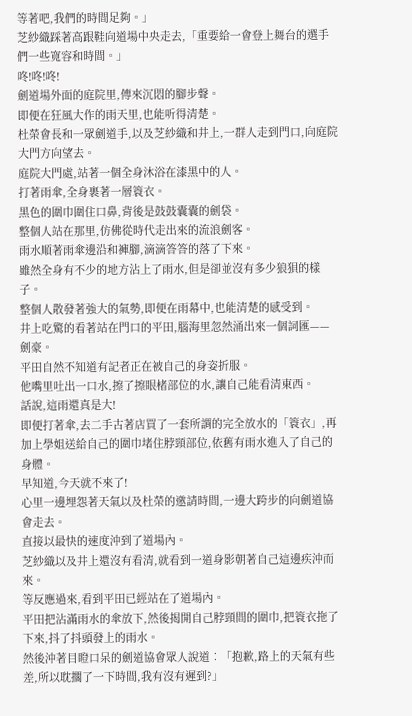等著吧,我們的時間足夠。」
芝紗織踩著高跟鞋向道場中央走去,「重要給一會登上舞台的選手們一些寬容和時間。」
咚!咚!咚!
劍道場外面的庭院里,傳來沉悶的腳步聲。
即便在狂風大作的雨天里,也能听得清楚。
杜榮會長和一眾劍道手,以及芝紗織和井上,一群人走到門口,向庭院大門方向望去。
庭院大門處,站著一個全身沐浴在漆黑中的人。
打著雨傘,全身裹著一層簑衣。
黑色的圍巾圍住口鼻,背後是鼓鼓囊囊的劍袋。
整個人站在那里,仿佛從時代走出來的流浪劍客。
雨水順著雨傘邊沿和褲腳,滴滴答答的落了下來。
雖然全身有不少的地方沾上了雨水,但是卻並沒有多少狼狽的樣子。
整個人散發著強大的氣勢,即便在雨幕中,也能清楚的感受到。
井上吃驚的看著站在門口的平田,腦海里忽然涌出來一個詞匯——劍豪。
平田自然不知道有記者正在被自己的身姿折服。
他嘴里吐出一口水,擦了擦眼楮部位的水,讓自己能看清東西。
話說,這雨還真是大!
即便打著傘,去二手古著店買了一套所謂的完全放水的「簑衣」,再加上學姐送給自己的圍巾堵住脖頸部位,依舊有雨水進入了自己的身體。
早知道,今天就不來了!
心里一邊埋怨著天氣以及杜榮的邀請時間,一邊大跨步的向劍道協會走去。
直接以最快的速度沖到了道場內。
芝紗織以及井上還沒有看清,就看到一道身影朝著自己這邊疾沖而來。
等反應過來,看到平田已經站在了道場內。
平田把沾滿雨水的傘放下,然後揭開自己脖頸間的圍巾,把簑衣拖了下來,抖了抖頭發上的雨水。
然後沖著目瞪口呆的劍道協會眾人說道︰「抱歉,路上的天氣有些差,所以耽擱了一下時間,我有沒有遲到?」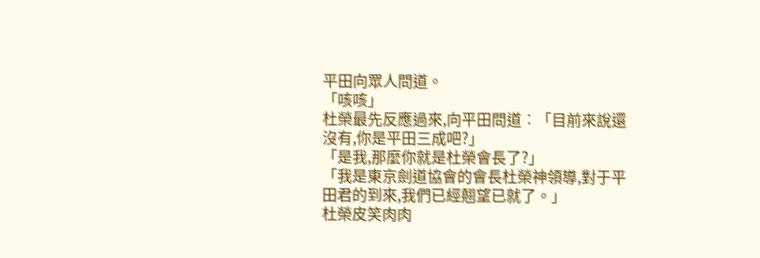平田向眾人問道。
「咳咳」
杜榮最先反應過來,向平田問道︰「目前來說還沒有,你是平田三成吧?」
「是我,那麼你就是杜榮會長了?」
「我是東京劍道協會的會長杜榮神領導,對于平田君的到來,我們已經翹望已就了。」
杜榮皮笑肉肉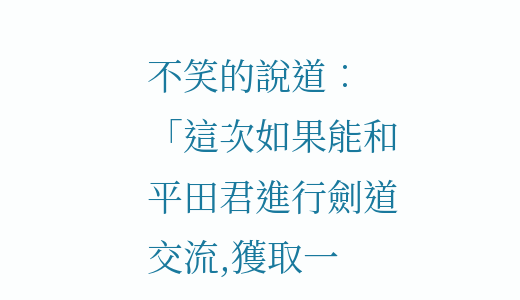不笑的說道︰「這次如果能和平田君進行劍道交流,獲取一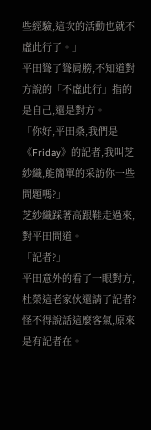些經驗,這次的活動也就不虛此行了。」
平田聳了聳肩膀,不知道對方說的「不虛此行」指的是自己,還是對方。
「你好,平田桑,我們是《Friday》的記者,我叫芝紗織,能簡單的采訪你一些問題嗎?」
芝紗織踩著高跟鞋走過來,對平田問道。
「記者?」
平田意外的看了一眼對方,杜榮這老家伙還請了記者?
怪不得說話這麼客氣,原來是有記者在。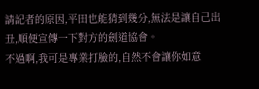請記者的原因,平田也能猜到幾分,無法是讓自己出丑,順便宣傳一下對方的劍道協會。
不過啊,我可是專業打臉的,自然不會讓你如意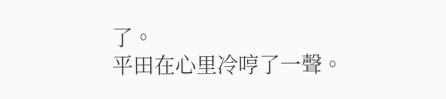了。
平田在心里冷哼了一聲。